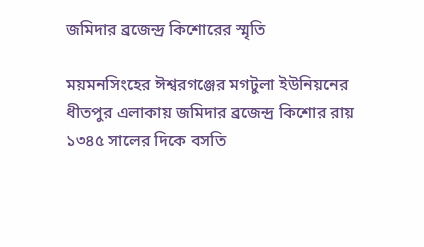জমিদার ব্রজেন্দ্র কিশোরের স্মৃতি

ময়মনসিংহের ঈশ্বরগঞ্জের মগটুলা ইউনিয়নের ধীতপুর এলাকায় জমিদার ব্রজেন্দ্র কিশোর রায় ১৩৪৫ সালের দিকে বসতি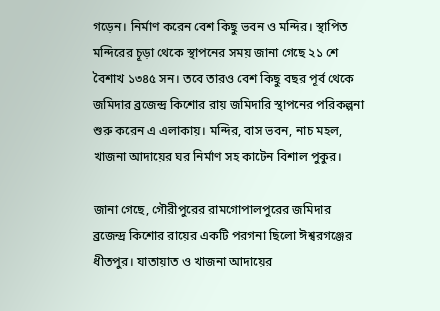গড়েন। নির্মাণ করেন বেশ কিছু ভবন ও মন্দির। স্থাপিত মন্দিরের চূড়া থেকে স্থাপনের সময় জানা গেছে ২১ শে বৈশাখ ১৩৪৫ সন। তবে তারও বেশ কিছু বছর পূর্ব থেকে জমিদার ব্রজেন্দ্র কিশোর রায় জমিদারি স্থাপনের পরিকল্পনা শুরু করেন এ এলাকায়। মন্দির, বাস ভবন, নাচ মহল, খাজনা আদায়ের ঘর নির্মাণ সহ কাটেন বিশাল পুকুর।

জানা গেছে, গৌরীপুরের রামগোপালপুরের জমিদার ব্রজেন্দ্র কিশোর রায়ের একটি পরগনা ছিলো ঈশ্বরগঞ্জের ধীতপুর। যাতায়াত ও খাজনা আদায়ের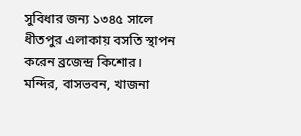সুবিধার জন্য ১৩৪৫ সালে ধীতপুর এলাকায় বসতি স্থাপন করেন ব্রজেন্দ্র কিশোর। মন্দির, বাসভবন, খাজনা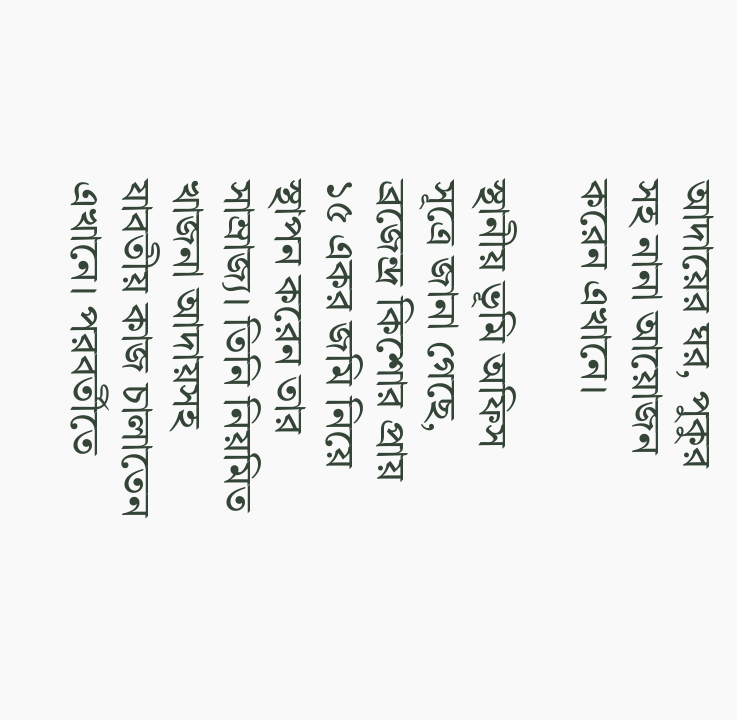আদায়ের ঘর, পুকুর সহ নানা আয়োজন করেন এখানে।

স্থানীয় ভূমি অফিস সূত্রে জানা গেছে, ব্রজেন্দ্র কিশোর প্রায় ১৫ একর জমি নিয়ে স্থাপন করেন তার সাম্রাজ্য। তিনি নিয়মিত খাজনা আদায়সহ যাবতীয় কাজ চালাতেন এখানে। পরবর্তীতে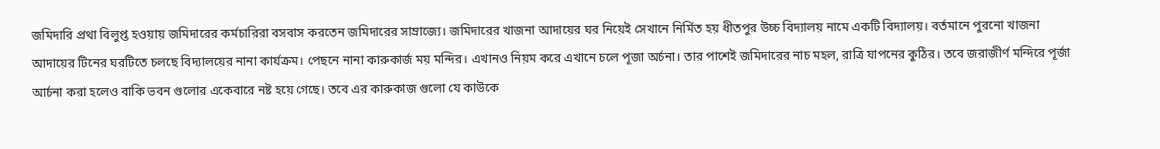জমিদারি প্রথা বিলুপ্ত হওয়ায় জমিদারের কর্মচারিরা বসবাস করতেন জমিদারের সাম্রাজ্যে। জমিদারের খাজনা আদায়ের ঘর নিয়েই সেখানে নির্মিত হয় ধীতপুর উচ্চ বিদ্যালয় নামে একটি বিদ্যালয়। বর্তমানে পুরনো খাজনা আদায়ের টিনের ঘরটিতে চলছে বিদ্যালয়ের নানা কার্যক্রম। পেছনে নানা কারুকার্জ ময় মন্দির। এখানও নিয়ম করে এখানে চলে পূজা অর্চনা। তার পাশেই জমিদারের নাচ মহল, রাত্রি যাপনের কুঠির। তবে জরাজীর্ণ মন্দিরে পূর্জা আর্চনা করা হলেও বাকি ভবন গুলোর একেবারে নষ্ট হয়ে গেছে। তবে এর কারুকাজ গুলো যে কাউকে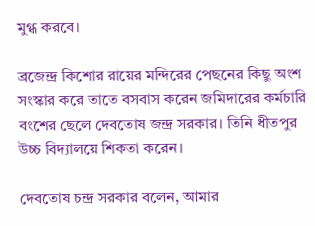মুগ্ধ করবে।

ব্রজেন্দ্র কিশোর রায়ের মন্দিরের পেছনের কিছু অংশ সংস্কার করে তাতে বসবাস করেন জমিদারের কর্মচারি বংশের ছেলে দেবতোষ জন্দ্র সরকার। তিনি ধীতপুর উচ্চ বিদ্যালয়ে শিকতা করেন।

দেবতোষ চন্দ্র সরকার বলেন, আমার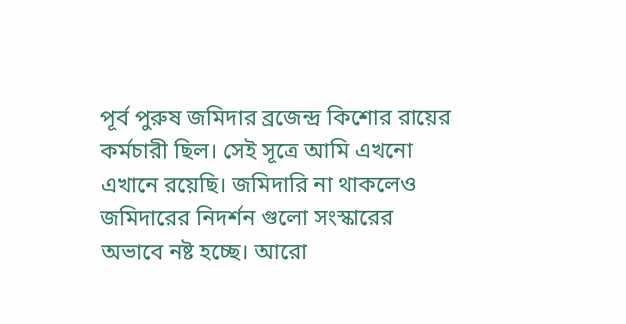পূর্ব পুরুষ জমিদার ব্রজেন্দ্র কিশোর রায়ের কর্মচারী ছিল। সেই সূত্রে আমি এখনো এখানে রয়েছি। জমিদারি না থাকলেও জমিদারের নিদর্শন গুলো সংস্কারের অভাবে নষ্ট হচ্ছে। আরো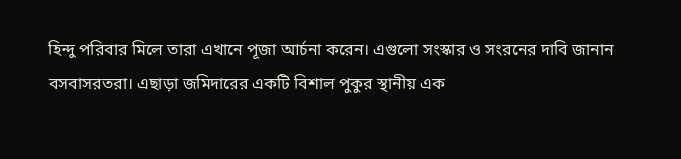হিন্দু পরিবার মিলে তারা এখানে পূজা আর্চনা করেন। এগুলো সংস্কার ও সংরনের দাবি জানান বসবাসরতরা। এছাড়া জমিদারের একটি বিশাল পুকুর স্থানীয় এক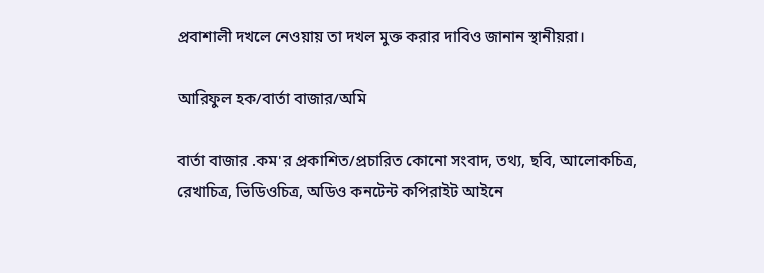প্রবাশালী দখলে নেওয়ায় তা দখল মুক্ত করার দাবিও জানান স্থানীয়রা।

আরিফুল হক/বার্তা বাজার/অমি

বার্তা বাজার .কম'র প্রকাশিত/প্রচারিত কোনো সংবাদ, তথ্য, ছবি, আলোকচিত্র, রেখাচিত্র, ভিডিওচিত্র, অডিও কনটেন্ট কপিরাইট আইনে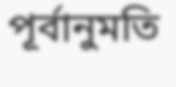পূর্বানুমতি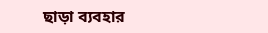ছাড়া ব্যবহার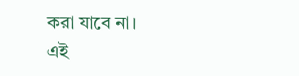করা যাবে না।
এই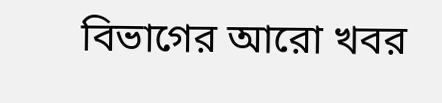বিভাগের আরো খবর